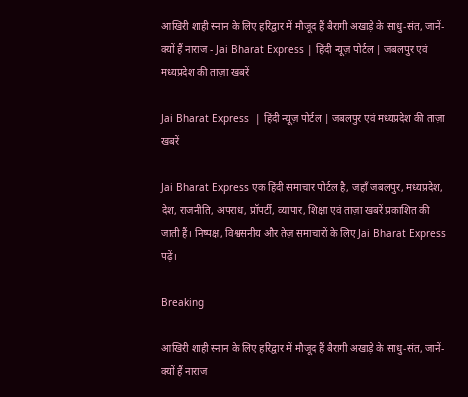आखिरी शाही स्नान के लिए हरिद्वार में मौजूद हैं बैरागी अखाड़े के साधु-संत, जानें- क्यों हैं नाराज - Jai Bharat Express | हिंदी न्यूज़ पोर्टल | जबलपुर एवं मध्यप्रदेश की ताज़ा खबरें

Jai Bharat Express  | हिंदी न्यूज़ पोर्टल | जबलपुर एवं मध्यप्रदेश की ताज़ा खबरें

Jai Bharat Express एक हिंदी समाचार पोर्टल है, जहाँ जबलपुर, मध्यप्रदेश, देश, राजनीति, अपराध, प्रॉपर्टी, व्यापार, शिक्षा एवं ताज़ा खबरें प्रकाशित की जाती हैं। निष्पक्ष, विश्वसनीय और तेज़ समाचारों के लिए Jai Bharat Express पढ़ें।

Breaking

आखिरी शाही स्नान के लिए हरिद्वार में मौजूद हैं बैरागी अखाड़े के साधु-संत, जानें- क्यों हैं नाराज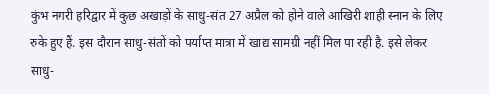कुंभ नगरी हरिद्वार में कुछ अखाड़ों के साधु-संत 27 अप्रैल को होने वाले आखिरी शाही स्नान के लिए रुके हुए हैं. इस दौरान साधु-संतों को पर्याप्त मात्रा में खाद्य सामग्री नहीं मिल पा रही है. इसे लेकर साधु-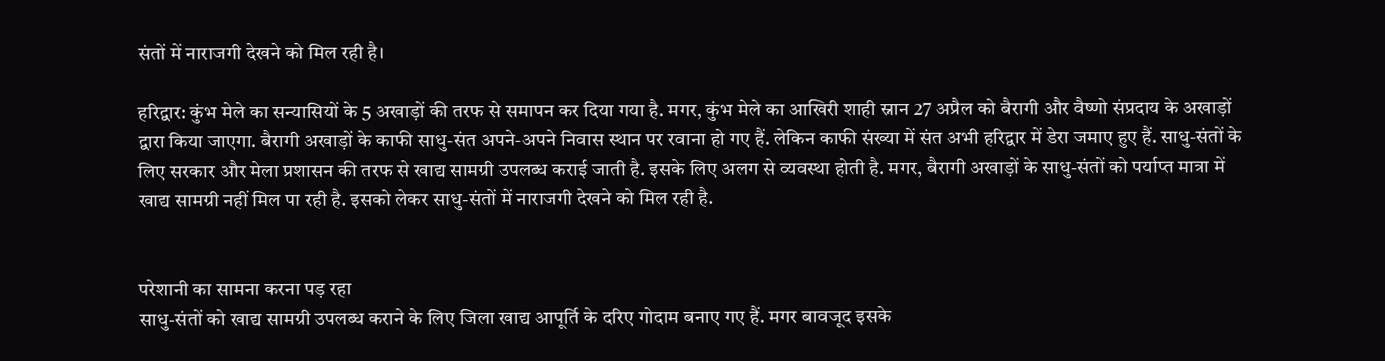संतों में नाराजगी देखने को मिल रही है।

हरिद्वार: कुंभ मेले का सन्यासियों के 5 अखाड़ों की तरफ से समापन कर दिया गया है. मगर, कुंभ मेले का आखिरी शाही स्नान 27 अप्रैल को बैरागी और वैष्णो संप्रदाय के अखाड़ों द्वारा किया जाएगा. बैरागी अखाड़ों के काफी साधु-संत अपने-अपने निवास स्थान पर रवाना हो गए हैं. लेकिन काफी संख्या में संत अभी हरिद्वार में डेरा जमाए हुए हैं. साधु-संतों के लिए सरकार और मेला प्रशासन की तरफ से खाद्य सामग्री उपलब्ध कराई जाती है. इसके लिए अलग से व्यवस्था होती है. मगर, बैरागी अखाड़ों के साधु-संतों को पर्याप्त मात्रा में खाद्य सामग्री नहीं मिल पा रही है. इसको लेकर साधु-संतों में नाराजगी देखने को मिल रही है.


परेशानी का सामना करना पड़ रहा
साधु-संतों को खाद्य सामग्री उपलब्ध कराने के लिए जिला खाद्य आपूर्ति के दरिए गोदाम बनाए गए हैं. मगर बावजूद इसके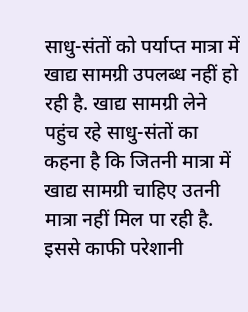साधु-संतों को पर्याप्त मात्रा में खाद्य सामग्री उपलब्ध नहीं हो रही है. खाद्य सामग्री लेने पहुंच रहे साधु-संतों का कहना है कि जितनी मात्रा में खाद्य सामग्री चाहिए उतनी मात्रा नहीं मिल पा रही है. इससे काफी परेशानी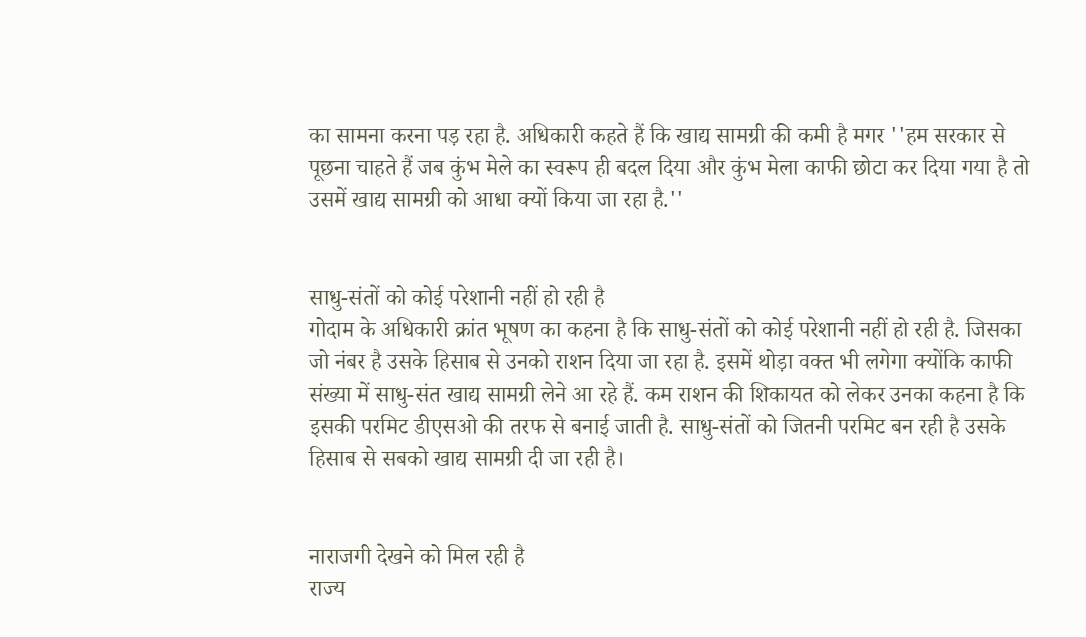का सामना करना पड़ रहा है. अधिकारी कहते हैं कि खाद्य सामग्री की कमी है मगर ''हम सरकार से पूछना चाहते हैं जब कुंभ मेले का स्वरूप ही बदल दिया और कुंभ मेला काफी छोटा कर दिया गया है तो उसमें खाद्य सामग्री को आधा क्यों किया जा रहा है.''


साधु-संतों को कोई परेशानी नहीं हो रही है
गोदाम के अधिकारी क्रांत भूषण का कहना है कि साधु-संतों को कोई परेशानी नहीं हो रही है. जिसका जो नंबर है उसके हिसाब से उनको राशन दिया जा रहा है. इसमें थोड़ा वक्त भी लगेगा क्योंकि काफी संख्या में साधु-संत खाद्य सामग्री लेने आ रहे हैं. कम राशन की शिकायत को लेकर उनका कहना है कि इसकी परमिट डीएसओ की तरफ से बनाई जाती है. साधु-संतों को जितनी परमिट बन रही है उसके हिसाब से सबको खाद्य सामग्री दी जा रही है।


नाराजगी देखने को मिल रही है
राज्य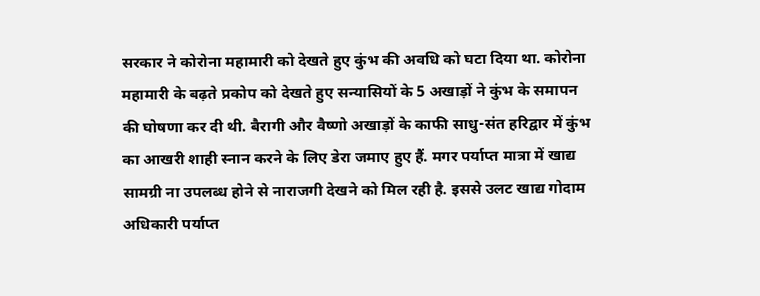सरकार ने कोरोना महामारी को देखते हुए कुंभ की अवधि को घटा दिया था. कोरोना महामारी के बढ़ते प्रकोप को देखते हुए सन्यासियों के 5 अखाड़ों ने कुंभ के समापन की घोषणा कर दी थी. बैरागी और वैष्णो अखाड़ों के काफी साधु-संत हरिद्वार में कुंभ का आखरी शाही स्नान करने के लिए डेरा जमाए हुए हैं. मगर पर्याप्त मात्रा में खाद्य सामग्री ना उपलब्ध होने से नाराजगी देखने को मिल रही है. इससे उलट खाद्य गोदाम अधिकारी पर्याप्त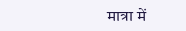मात्रा में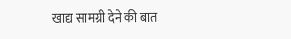खाद्य सामग्री देने की बात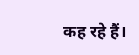कह रहे हैं।